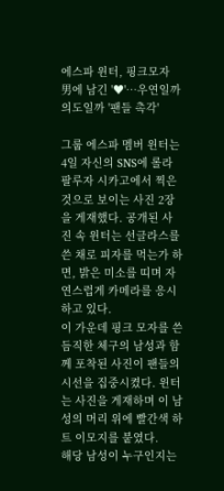에스파 윈터, 핑크모자 男에 남긴 '♥'…우연일까 의도일까 '팬들 촉각'

그룹 에스파 멤버 윈터는 4일 자신의 SNS에 롤라팔루자 시카고에서 찍은 것으로 보이는 사진 2장을 게재했다. 공개된 사진 속 윈터는 선글라스를 쓴 채로 피자를 먹는가 하면, 밝은 미소를 띠며 자연스럽게 카메라를 응시하고 있다.
이 가운데 핑크 모자를 쓴 듬직한 체구의 남성과 함께 포착된 사진이 팬들의 시선을 집중시켰다. 윈터는 사진을 게재하며 이 남성의 머리 위에 빨간색 하트 이모지를 붙였다.
해당 남성이 누구인지는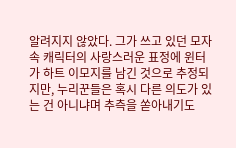알려지지 않았다. 그가 쓰고 있던 모자 속 캐릭터의 사랑스러운 표정에 윈터가 하트 이모지를 남긴 것으로 추정되지만, 누리꾼들은 혹시 다른 의도가 있는 건 아니냐며 추측을 쏟아내기도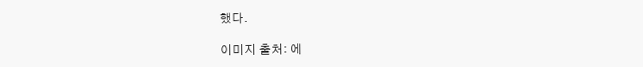했다.

이미지 출처: 에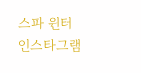스파 윈터 인스타그램